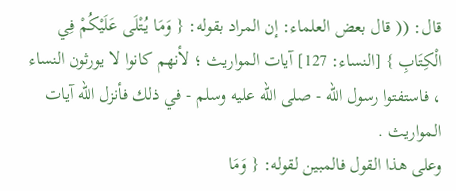قال: (( قال بعض العلماء: إن المراد بقوله: { وَمَا يُتْلَى عَلَيْكُمْ فِي الْكِتَابِ } [النساء: 127] آيات المواريث ؛ لأنهم كانوا لا يورثون النساء ، فاستفتوا رسول الله - صلى الله عليه وسلم - في ذلك فأنزل الله آيات المواريث .
وعلى هذا القول فالمبين لقوله: { وَمَا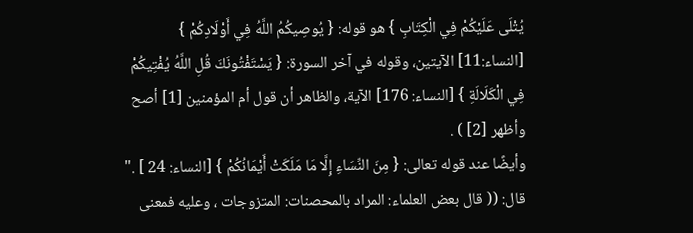يُتْلَى عَلَيْكُمْ فِي الْكِتَابِ } هو قوله: { يُوصِيكُمُ اللَّهُ فِي أَوْلَادِكُمْ } [النساء:11] الآيتين، وقوله في آخر السورة: { يَسْتَفْتُونَكَ قُلِ اللَّهُ يُفْتِيكُمْ فِي الْكَلَالَةِ } [النساء: 176] الآية، والظاهر أن قول أم المؤمنين [1] أصح وأظهر [2] ) .
وأيضًا عند قوله تعالى: { مِنَ النِّسَاءِ إِلَّا مَا مَلَكَتْ أَيْمَانُكُمْ } [النساء: 24 ] ."
قال: (( قال بعض العلماء: المراد بالمحصنات: المتزوجات ، وعليه فمعنى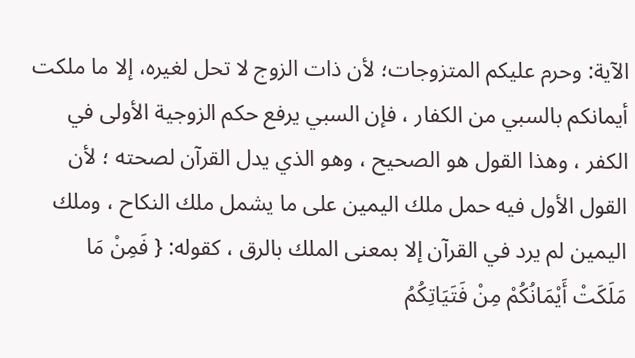الآية: وحرم عليكم المتزوجات؛ لأن ذات الزوج لا تحل لغيره، إلا ما ملكت أيمانكم بالسبي من الكفار ، فإن السبي يرفع حكم الزوجية الأولى في الكفر ، وهذا القول هو الصحيح ، وهو الذي يدل القرآن لصحته ؛ لأن القول الأول فيه حمل ملك اليمين على ما يشمل ملك النكاح ، وملك اليمين لم يرد في القرآن إلا بمعنى الملك بالرق ، كقوله: { فَمِنْ مَا مَلَكَتْ أَيْمَانُكُمْ مِنْ فَتَيَاتِكُمُ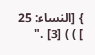} [النساء: 25 ] ) ) [3] ."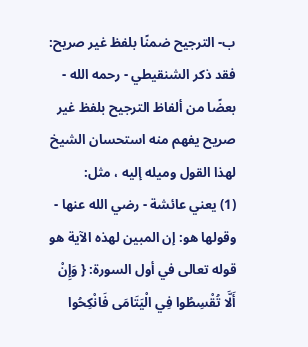ب- الترجيح ضمنًا بلفظ غير صريح:
فقد ذكر الشنقيطي - رحمه الله - بعضًا من ألفاظ الترجيح بلفظ غير صريح يفهم منه استحسان الشيخ لهذا القول وميله إليه ، مثل:
(1) يعني عائشة - رضي الله عنها - وقولها هو: إن المبين لهذه الآية هو قوله تعالى في أول السورة: { وَإِنْ أَلَّا تُقْسِطُوا فِي الْيَتَامَى فَانْكِحُوا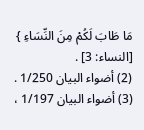مَا طَابَ لَكُمْ مِنَ النِّسَاءِ } [النساء: 3] .
(2) أضواء البيان 1/250 .
(3) أضواء البيان 1/197 ،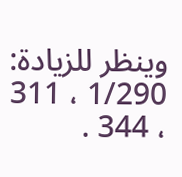وينظر للزيادة: 1/290 ، 311 ، 344 .